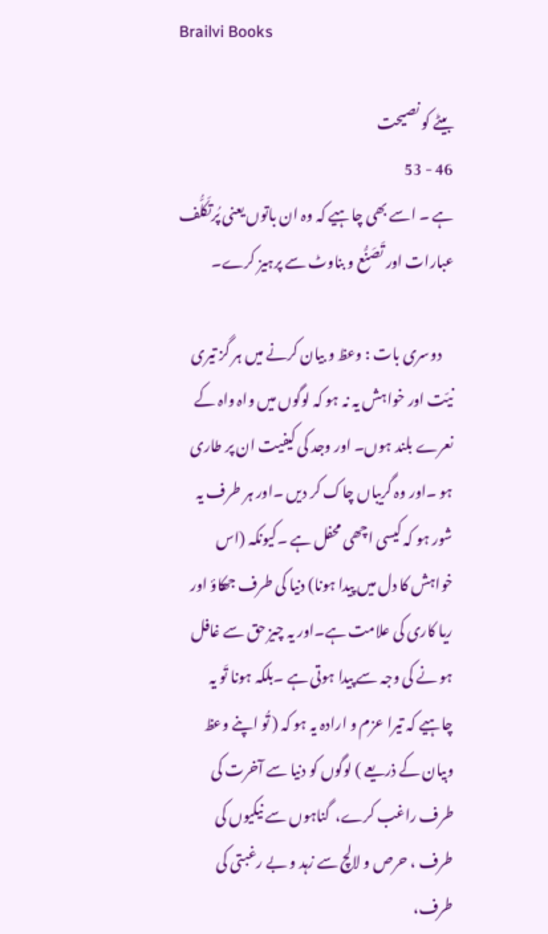Brailvi Books

بیٹے کو نصیحت
46 - 53
ہے ۔ اسے بھی چاہیے کہ وہ ان باتوں یعنی پُرتکَلُّف عبارات اور تَصَنُّع و بناوٹ سے پرہیز کرے۔

    دوسری بات : وعظ و بیان کرنے میں ہر گز تیری نیّت اور خواہش یہ نہ ہو کہ لوگوں میں واہ واہ کے نعرے بلند ہوں۔ اور وجد کی کیفیت ان پر طاری ہو ۔اور وہ گریباں چاک کر دیں ۔اور ہر طرف یہ شور ہو کہ کیسی اچھی محفل ہے ۔کیونکہ (اس خواہش کا دل میں پیدا ہونا) دنیا کی طرف جھکاؤ اور ریا کاری کی علامت ہے۔اور یہ چیز حق سے غافل ہو نے کی وجہ سے پیدا ہوتی ہے ۔بلکہ ہونا تَو یہ چاہیے کہ تیرا عزم و ارادہ یہ ہو کہ ( تُو اپنے وعظ وبیان کے ذریعے ) لوگوں کو دنیا سے آخرت کی طرف راغب کرے،  گناہوں سے نیکیوں کی طرف ، حرص و لالچ سے زہد و بے رغبتی کی طرف،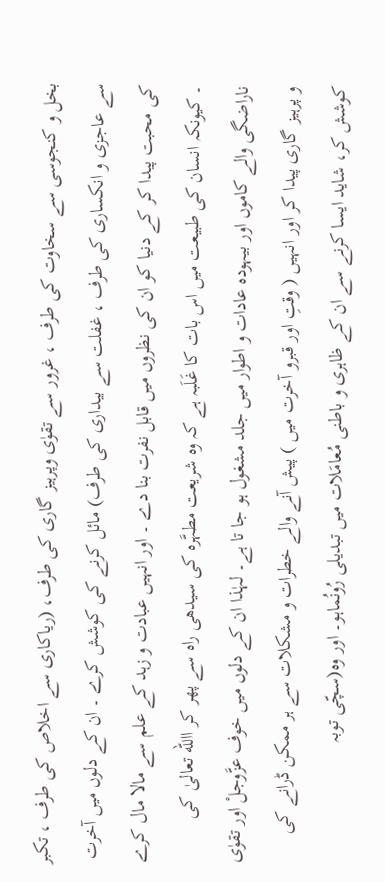بخل و کنجوسی سے سخاوت کی طرف ، غرور سے تقوٰی وپرہیز گاری کی طرف، (ریاکاری سے اخلاص کی طرف ، تکبر سے عاجزی و انکساری کی طرف ، غفلت سے بیداری کی طرف) مائل کرنے کی کوشش کرے ۔ ان کے دلوں میں آخرت کی محبت پیدا کر کے دنیا کو ان کی نظروں میں قابل نفرت بنا دے ۔ اور انہیں عبادت و زہد کے علم سے مالا مال کرے ۔ کیونکہ انسان کی طبیعت میں اس بات کا غَلَبہ ہے کہ وہ شریعت مطہَّرہ کی سیدھی راہ سے پھر کر االله تعالیٰ کی ناراضگی والے کاموں اور بیہودہ عادات و اطوار میں جلد مشغول ہو جا تا ہے۔ لہٰذا ان کے دلوں میں خوف عزَّوجلْ اور تقوٰی و پرہیز گاری پیدا کر اور انہیں ( وقتِ اور قبرو آخرت میں ) پیش آنے والے خطرات و مشکلات سے ہر ممکن ڈرانے کی کوشش کر، شاید ایسا کرنے سے ان کے ظاہری و باطنی مُعامَلات میں تبدیلی رُونُماہو۔ اور وہ(سچّی توبہ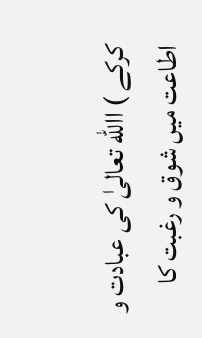کرکے ) االله تعالیٰ کی عبادت و اطاعت میں شوق و رغبت کا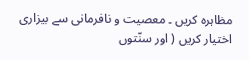مظاہرہ کریں ۔ معصیت و نافرمانی سے بیزاری اختیار کریں ( اور سنّتوں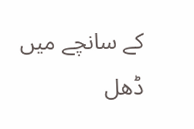کے سانچے میں ڈھل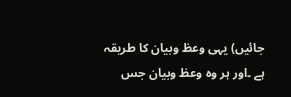جائیں) یہی وعظ وبیان کا طریقہ ہے ۔اور ہر وہ وعظ وبیان جس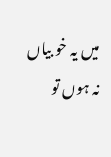میں یہ خو بیاں نہ ہوں تو